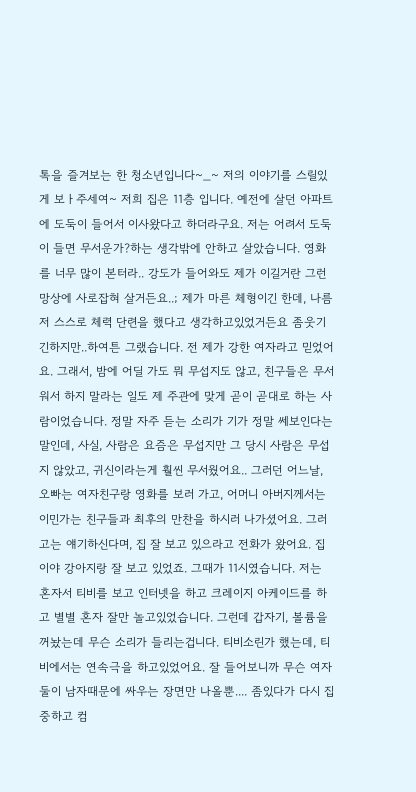톡을 즐겨보는 한 청소년입니다~_~ 저의 이야기를 스릴있게 보ㅏ주세여~ 저희 집은 11층 입니다. 예전에 살던 아파트에 도둑이 들어서 이사왔다고 하더라구요. 저는 어려서 도둑이 들면 무서운가?하는 생각밖에 안하고 살았습니다. 영화를 너무 많이 본터라.. 강도가 들어와도 제가 이길거란 그런 망상에 사로잡혀 살거든요..; 제가 마른 체형이긴 한데, 나름 저 스스로 체력 단련을 했다고 생각하고있었거든요 좀웃기긴하지만..하여튼 그랬습니다. 전 제가 강한 여자라고 믿었어요. 그래서, 밤에 어딜 가도 뭐 무섭지도 않고, 친구들은 무서워서 하지 말라는 일도 제 주관에 맞게 곧이 곧대로 하는 사람이었습니다. 정말 자주 듣는 소리가 기가 정말 쎄보인다는 말인데, 사실, 사람은 요즘은 무섭지만 그 당시 사람은 무섭지 않았고, 귀신이라는게 훨씬 무서웠어요.. 그러던 어느날, 오빠는 여자친구랑 영화를 보러 가고, 어머니 아버지께서는 이민가는 친구들과 최후의 만찬을 하시러 나가셨어요. 그러고는 얘기하신다며, 집 잘 보고 있으라고 전화가 왔어요. 집이야 강아지랑 잘 보고 있었죠. 그때가 11시였습니다. 저는 혼자서 티비를 보고 인터넷을 하고 크레이지 아케이드를 하고 별별 혼자 잘만 놀고있었습니다. 그런데 갑자기, 볼륨을 꺼놨는데 무슨 소리가 들리는겁니다. 티비소린가 했는데, 티비에서는 연속극을 하고있었어요. 잘 들어보니까 무슨 여자 둘이 남자때문에 싸우는 장면만 나올뿐.... 좀있다가 다시 집중하고 컴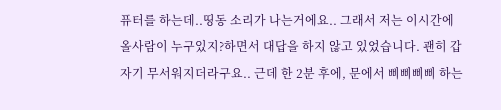퓨터를 하는데..띵동 소리가 나는거에요.. 그래서 저는 이시간에 올사람이 누구있지?하면서 대답을 하지 않고 있었습니다. 괜히 갑자기 무서워지더라구요.. 근데 한 2분 후에, 문에서 삐삐삐삐 하는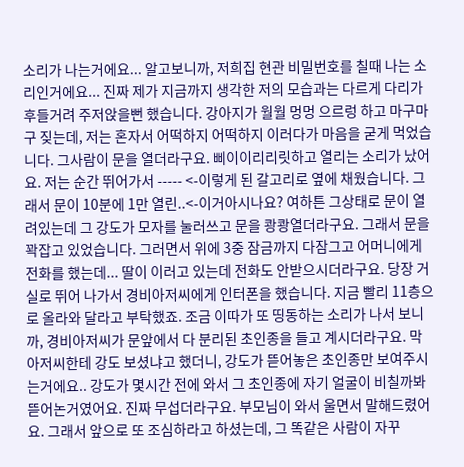소리가 나는거에요... 알고보니까, 저희집 현관 비밀번호를 칠때 나는 소리인거에요... 진짜 제가 지금까지 생각한 저의 모습과는 다르게 다리가 후들거려 주저앉을뻔 했습니다. 강아지가 월월 멍멍 으르렁 하고 마구마구 짖는데, 저는 혼자서 어떡하지 어떡하지 이러다가 마음을 굳게 먹었습니다. 그사람이 문을 열더라구요. 삐이이리리릿하고 열리는 소리가 났어요. 저는 순간 뛰어가서 ----- <-이렇게 된 갈고리로 옆에 채웠습니다. 그래서 문이 10분에 1만 열린..<-이거아시나요? 여하튼 그상태로 문이 열려있는데 그 강도가 모자를 눌러쓰고 문을 쾅쾅열더라구요. 그래서 문을 꽉잡고 있었습니다. 그러면서 위에 3중 잠금까지 다잠그고 어머니에게 전화를 했는데... 딸이 이러고 있는데 전화도 안받으시더라구요. 당장 거실로 뛰어 나가서 경비아저씨에게 인터폰을 했습니다. 지금 빨리 11층으로 올라와 달라고 부탁했죠. 조금 이따가 또 띵동하는 소리가 나서 보니까, 경비아저씨가 문앞에서 다 분리된 초인종을 들고 계시더라구요. 막 아저씨한테 강도 보셨냐고 했더니, 강도가 뜯어놓은 초인종만 보여주시는거에요.. 강도가 몇시간 전에 와서 그 초인종에 자기 얼굴이 비칠까봐 뜯어논거였어요. 진짜 무섭더라구요. 부모님이 와서 울면서 말해드렸어요. 그래서 앞으로 또 조심하라고 하셨는데, 그 똑같은 사람이 자꾸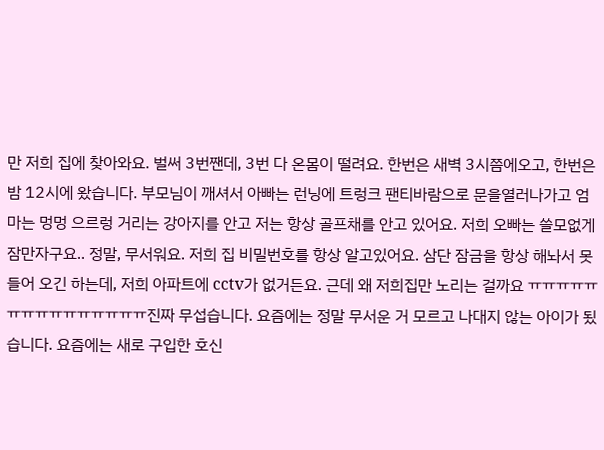만 저희 집에 찾아와요. 벌써 3번짼데, 3번 다 온몸이 떨려요. 한번은 새벽 3시쯤에오고, 한번은 밤 12시에 왔습니다. 부모님이 깨셔서 아빠는 런닝에 트렁크 팬티바람으로 문을열러나가고 엄마는 멍멍 으르렁 거리는 강아지를 안고 저는 항상 골프채를 안고 있어요. 저희 오빠는 쓸모없게 잠만자구요.. 정말, 무서워요. 저희 집 비밀번호를 항상 알고있어요. 삼단 잠금을 항상 해놔서 못들어 오긴 하는데, 저희 아파트에 cctv가 없거든요. 근데 왜 저희집만 노리는 걸까요 ㅠㅠㅠㅠㅠㅠㅠㅠㅠㅠㅠㅠㅠㅠㅠ진짜 무섭습니다. 요즘에는 정말 무서운 거 모르고 나대지 않는 아이가 됬습니다. 요즘에는 새로 구입한 호신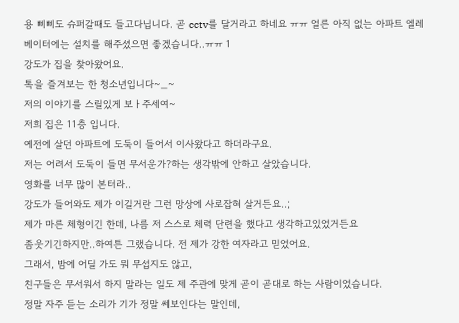용 삐삐도 슈퍼갈때도 들고다닙니다. 곧 cctv를 달거라고 하네요 ㅠㅠ 얼른 아직 없는 아파트 엘레베이터에는 설치를 해주셨으면 좋겠습니다..ㅠㅠ 1
강도가 집을 찾아왔어요.
톡을 즐겨보는 한 청소년입니다~_~
저의 이야기를 스릴있게 보ㅏ주세여~
저희 집은 11층 입니다.
예전에 살던 아파트에 도둑이 들어서 이사왔다고 하더라구요.
저는 어려서 도둑이 들면 무서운가?하는 생각밖에 안하고 살았습니다.
영화를 너무 많이 본터라..
강도가 들어와도 제가 이길거란 그런 망상에 사로잡혀 살거든요..;
제가 마른 체형이긴 한데, 나름 저 스스로 체력 단련을 했다고 생각하고있었거든요
좀웃기긴하지만..하여튼 그랬습니다. 전 제가 강한 여자라고 믿었어요.
그래서, 밤에 어딜 가도 뭐 무섭지도 않고,
친구들은 무서워서 하지 말라는 일도 제 주관에 맞게 곧이 곧대로 하는 사람이었습니다.
정말 자주 듣는 소리가 기가 정말 쎄보인다는 말인데,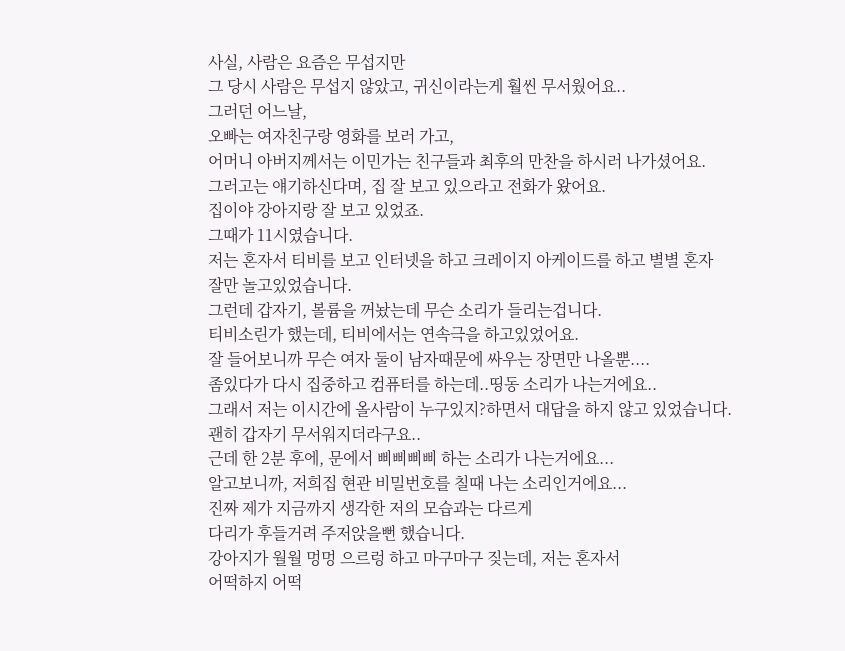사실, 사람은 요즘은 무섭지만
그 당시 사람은 무섭지 않았고, 귀신이라는게 훨씬 무서웠어요..
그러던 어느날,
오빠는 여자친구랑 영화를 보러 가고,
어머니 아버지께서는 이민가는 친구들과 최후의 만찬을 하시러 나가셨어요.
그러고는 얘기하신다며, 집 잘 보고 있으라고 전화가 왔어요.
집이야 강아지랑 잘 보고 있었죠.
그때가 11시였습니다.
저는 혼자서 티비를 보고 인터넷을 하고 크레이지 아케이드를 하고 별별 혼자
잘만 놀고있었습니다.
그런데 갑자기, 볼륨을 꺼놨는데 무슨 소리가 들리는겁니다.
티비소린가 했는데, 티비에서는 연속극을 하고있었어요.
잘 들어보니까 무슨 여자 둘이 남자때문에 싸우는 장면만 나올뿐....
좀있다가 다시 집중하고 컴퓨터를 하는데..띵동 소리가 나는거에요..
그래서 저는 이시간에 올사람이 누구있지?하면서 대답을 하지 않고 있었습니다.
괜히 갑자기 무서워지더라구요..
근데 한 2분 후에, 문에서 삐삐삐삐 하는 소리가 나는거에요...
알고보니까, 저희집 현관 비밀번호를 칠때 나는 소리인거에요...
진짜 제가 지금까지 생각한 저의 모습과는 다르게
다리가 후들거려 주저앉을뻔 했습니다.
강아지가 월월 멍멍 으르렁 하고 마구마구 짖는데, 저는 혼자서
어떡하지 어떡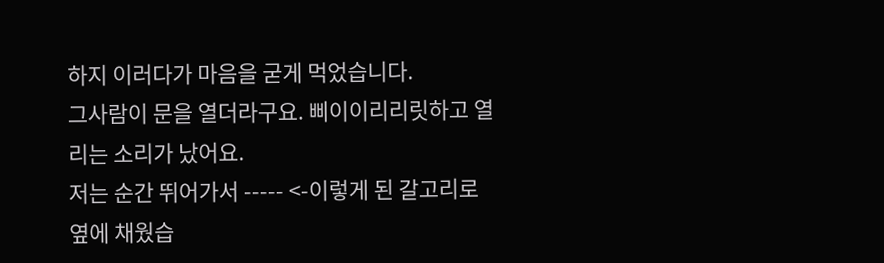하지 이러다가 마음을 굳게 먹었습니다.
그사람이 문을 열더라구요. 삐이이리리릿하고 열리는 소리가 났어요.
저는 순간 뛰어가서 ----- <-이렇게 된 갈고리로 옆에 채웠습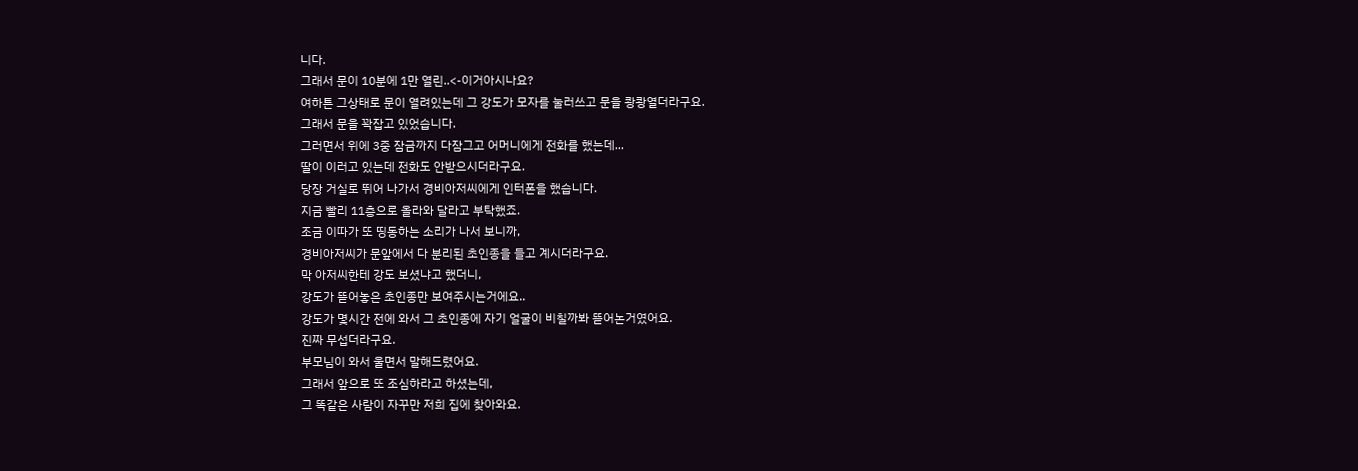니다.
그래서 문이 10분에 1만 열린..<-이거아시나요?
여하튼 그상태로 문이 열려있는데 그 강도가 모자를 눌러쓰고 문을 쾅쾅열더라구요.
그래서 문을 꽉잡고 있었습니다.
그러면서 위에 3중 잠금까지 다잠그고 어머니에게 전화를 했는데...
딸이 이러고 있는데 전화도 안받으시더라구요.
당장 거실로 뛰어 나가서 경비아저씨에게 인터폰을 했습니다.
지금 빨리 11층으로 올라와 달라고 부탁했죠.
조금 이따가 또 띵동하는 소리가 나서 보니까,
경비아저씨가 문앞에서 다 분리된 초인종을 들고 계시더라구요.
막 아저씨한테 강도 보셨냐고 했더니,
강도가 뜯어놓은 초인종만 보여주시는거에요..
강도가 몇시간 전에 와서 그 초인종에 자기 얼굴이 비칠까봐 뜯어논거였어요.
진짜 무섭더라구요.
부모님이 와서 울면서 말해드렸어요.
그래서 앞으로 또 조심하라고 하셨는데,
그 똑같은 사람이 자꾸만 저희 집에 찾아와요.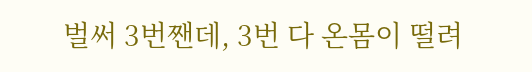벌써 3번짼데, 3번 다 온몸이 떨려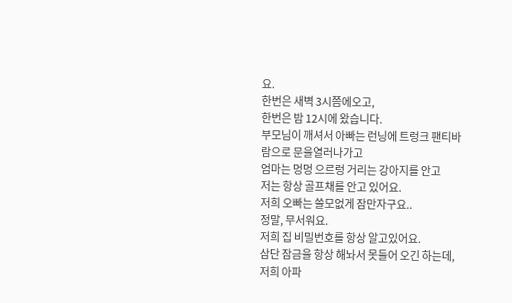요.
한번은 새벽 3시쯤에오고,
한번은 밤 12시에 왔습니다.
부모님이 깨셔서 아빠는 런닝에 트렁크 팬티바람으로 문을열러나가고
엄마는 멍멍 으르렁 거리는 강아지를 안고
저는 항상 골프채를 안고 있어요.
저희 오빠는 쓸모없게 잠만자구요..
정말, 무서워요.
저희 집 비밀번호를 항상 알고있어요.
삼단 잠금을 항상 해놔서 못들어 오긴 하는데,
저희 아파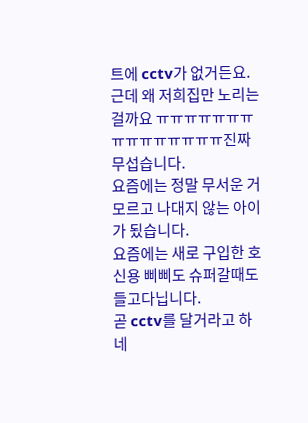트에 cctv가 없거든요.
근데 왜 저희집만 노리는 걸까요 ㅠㅠㅠㅠㅠㅠㅠㅠㅠㅠㅠㅠㅠㅠㅠ진짜 무섭습니다.
요즘에는 정말 무서운 거 모르고 나대지 않는 아이가 됬습니다.
요즘에는 새로 구입한 호신용 삐삐도 슈퍼갈때도 들고다닙니다.
곧 cctv를 달거라고 하네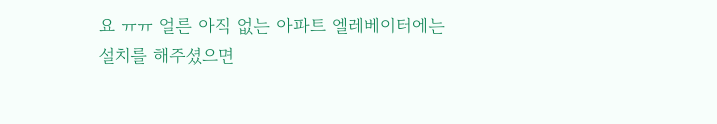요 ㅠㅠ 얼른 아직 없는 아파트 엘레베이터에는
설치를 해주셨으면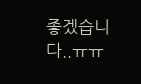좋겠습니다..ㅠㅠ